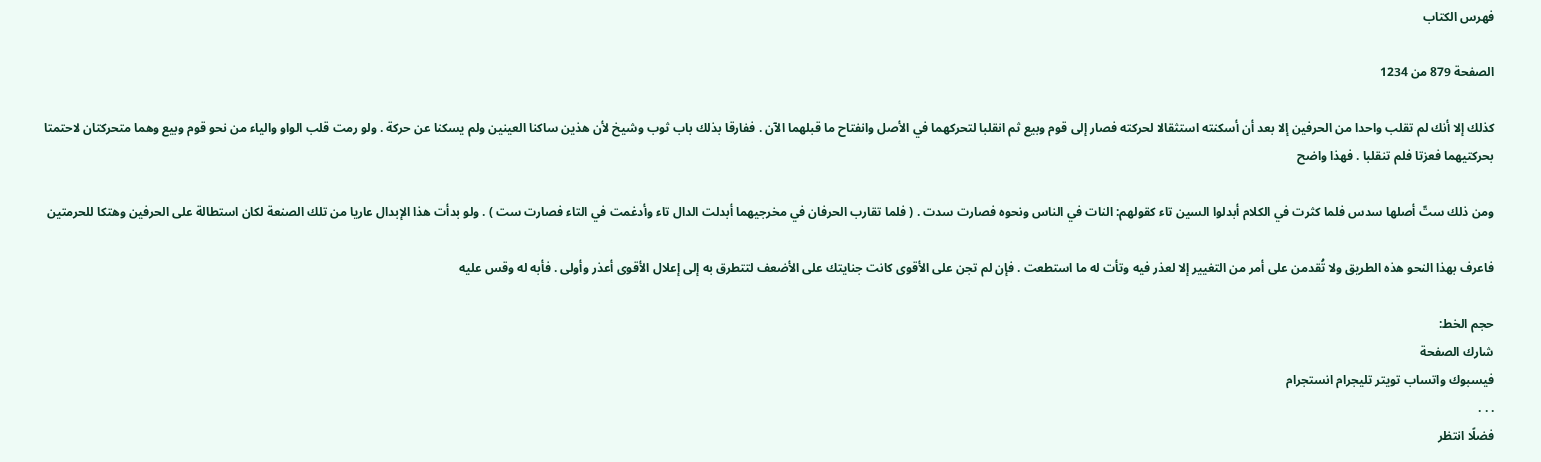فهرس الكتاب

الصفحة 879 من 1234

كذلك إلا أنك لم تقلب واحدا من الحرفين إلا بعد أن أسكنته استثقالا لحركته فصار إلى قوم وبيع ثم انقلبا لتحركهما في الأصل وانفتاح ما قبلهما الآن . ففارقا بذلك باب ثوب وشيخ لأن هذين ساكنا العينين ولم يسكنا عن حركة . ولو رمت قلب الواو والياء من نحو قوم وبيع وهما متحركتان لاحتمتا بحركتيهما فعزتا فلم تنقلبا . فهذا واضح

ومن ذلك ستّ أصلها سدس فلما كثرت في الكلام أبدلوا السين تاء كقولهم: النات في الناس ونحوه فصارت سدت . ( فلما تقارب الحرفان في مخرجيهما أبدلت الدال تاء وأدغمت في التاء فصارت ست ) . ولو بدأت هذا الإبدال عاريا من تلك الصنعة لكان استطالة على الحرفين وهتكا للحرمتين

فاعرف بهذا النحو هذه الطريق ولا تُقدمن على أمر من التغيير إلا لعذر فيه وتأت له ما استطعت . فإن لم تجن على الأقوى كانت جنايتك على الأضعف لتتطرق به إلى إعلال الأقوى أعذر وأولى . فأبه له وقس عليه

حجم الخط:
شارك الصفحة
فيسبوك واتساب تويتر تليجرام انستجرام
. . .
فضلًا انتظر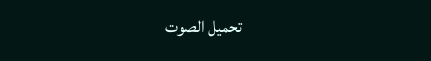تحميل الصوت